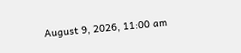August 9, 2026, 11:00 am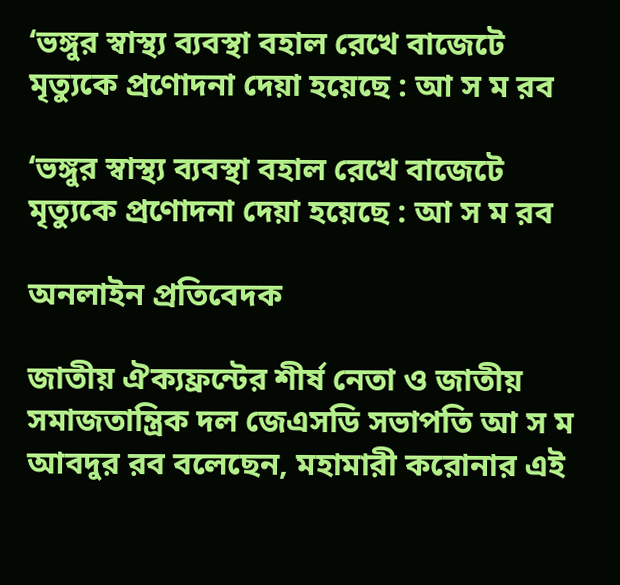‘ভঙ্গুর স্বাস্থ্য ব্যবস্থা বহাল রেখে বাজেটে মৃত্যুকে প্রণোদনা দেয়া হয়েছে : আ স ম রব

‘ভঙ্গুর স্বাস্থ্য ব্যবস্থা বহাল রেখে বাজেটে মৃত্যুকে প্রণোদনা দেয়া হয়েছে : আ স ম রব

অনলাইন প্রতিবেদক

জাতীয় ঐক্যফ্রন্টের শীর্ষ নেতা ও জাতীয় সমাজতান্ত্রিক দল জেএসডি সভাপতি আ স ম আবদুর রব বলেছেন, মহামারী করোনার এই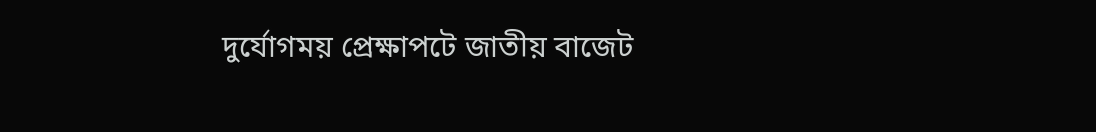দুর্যোগময় প্রেক্ষাপটে জাতীয় বাজেট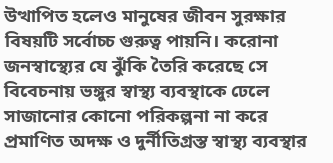উত্থাপিত হলেও মানুষের জীবন সুরক্ষার বিষয়টি সর্বোচ্চ গুরুত্ব পায়নি। করোনা জনস্বাস্থ্যের যে ঝুঁকি তৈরি করেছে সে বিবেচনায় ভঙ্গুর স্বাস্থ্য ব্যবস্থাকে ঢেলে সাজানোর কোনো পরিকল্পনা না করে প্রমাণিত অদক্ষ ও দুর্নীতিগ্রস্ত স্বাস্থ্য ব্যবস্থার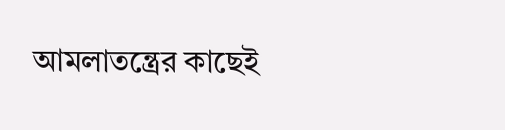আমলাতন্ত্রের কাছেই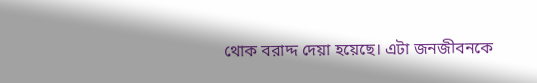থোক বরাদ্দ দেয়া হয়েছে। এটা জনজীবনকে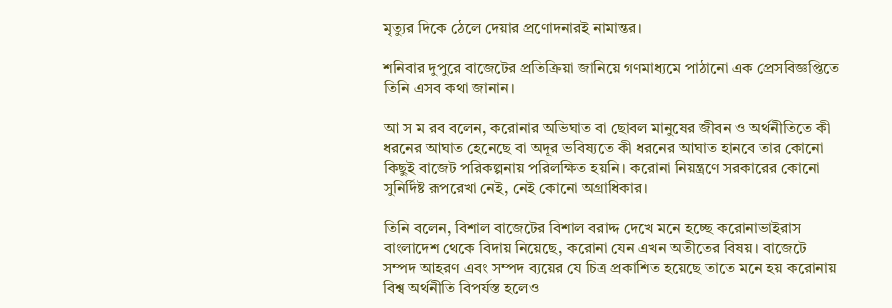মৃত্যুর দিকে ঠেলে দেয়ার প্রণোদনারই নামান্তর।

শনিবার দুপুরে বাজেটের প্রতিক্রিয়া জানিয়ে গণমাধ্যমে পাঠানো এক প্রেসবিজ্ঞপ্তিতে তিনি এসব কথা জানান।

আ স ম রব বলেন, করোনার অভিঘাত বা ছোবল মানুষের জীবন ও অর্থনীতিতে কী ধরনের আঘাত হেনেছে বা অদূর ভবিষ্যতে কী ধরনের আঘাত হানবে তার কোনো কিছুই বাজেট পরিকল্পনায় পরিলক্ষিত হয়নি। করোনা নিয়ন্ত্রণে সরকারের কোনো সুনির্দিষ্ট রূপরেখা নেই, নেই কোনো অগ্রাধিকার।

তিনি বলেন, বিশাল বাজেটের বিশাল বরাদ্দ দেখে মনে হচ্ছে করোনাভাইরাস বাংলাদেশ থেকে বিদায় নিয়েছে, করোনা যেন এখন অতীতের বিষয়। বাজেটে সম্পদ আহরণ এবং সম্পদ ব্যয়ের যে চিত্র প্রকাশিত হয়েছে তাতে মনে হয় করোনায় বিশ্ব অর্থনীতি বিপর্যস্ত হলেও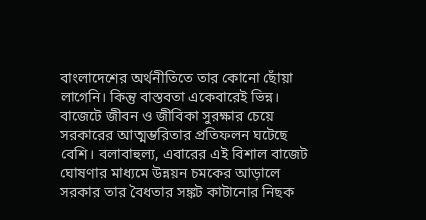বাংলাদেশের অর্থনীতিতে তার কোনো ছোঁয়া লাগেনি। কিন্তু বাস্তবতা একেবারেই ভিন্ন। বাজেটে জীবন ও জীবিকা সুরক্ষার চেয়ে সরকারের আত্মম্ভরিতার প্রতিফলন ঘটেছে বেশি। বলাবাহুল্য, এবারের এই বিশাল বাজেট ঘোষণার মাধ্যমে উন্নয়ন চমকের আড়ালে সরকার তার বৈধতার সঙ্কট কাটানোর নিছক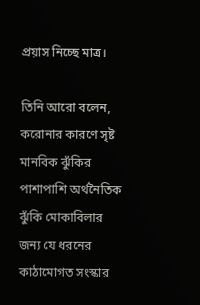প্রয়াস নিচ্ছে মাত্র।

তিনি আরো বলেন, করোনার কারণে সৃষ্ট মানবিক ঝুঁকির পাশাপাশি অর্থনৈতিক ঝুঁকি মোকাবিলার জন্য যে ধরনের কাঠামোগত সংস্কার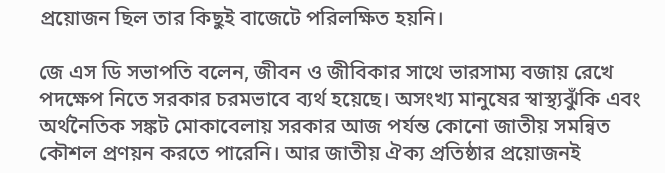প্রয়োজন ছিল তার কিছুই বাজেটে পরিলক্ষিত হয়নি।

জে এস ডি সভাপতি বলেন, জীবন ও জীবিকার সাথে ভারসাম্য বজায় রেখে পদক্ষেপ নিতে সরকার চরমভাবে ব্যর্থ হয়েছে। অসংখ্য মানুষের স্বাস্থ্যঝুঁকি এবং অর্থনৈতিক সঙ্কট মোকাবেলায় সরকার আজ পর্যন্ত কোনো জাতীয় সমন্বিত কৌশল প্রণয়ন করতে পারেনি। আর জাতীয় ঐক্য প্রতিষ্ঠার প্রয়োজনই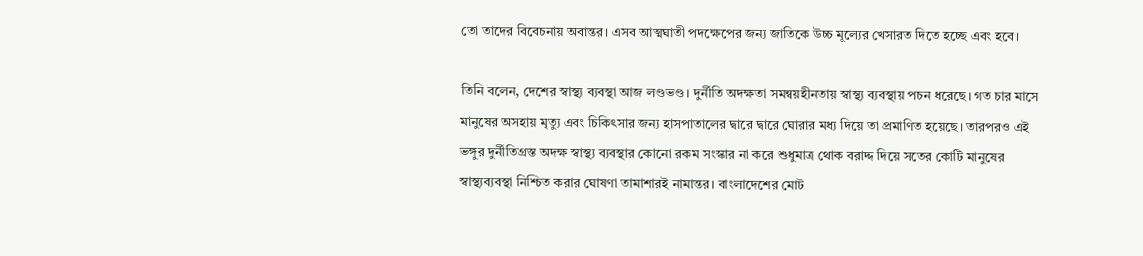তো তাদের বিবেচনায় অবান্তর। এসব আত্মঘাতী পদক্ষেপের জন্য জাতিকে উচ্চ মূল্যের খেসারত দিতে হচ্ছে এবং হবে।

তিনি বলেন, দেশের স্বাস্থ্য ব্যবস্থা আজ লণ্ডভণ্ড। দুর্নীতি অদক্ষতা সমন্বয়হীনতায় স্বাস্থ্য ব্যবস্থায় পচন ধরেছে। গত চার মাসে মানুষের অসহায় মৃত্যু এবং চিকিৎসার জন্য হাসপাতালের দ্বারে দ্বারে ঘোরার মধ্য দিয়ে তা প্রমাণিত হয়েছে। তারপরও এই ভঙ্গুর দুর্নীতিগ্রস্ত অদক্ষ স্বাস্থ্য ব্যবস্থার কোনো রকম সংস্কার না করে শুধুমাত্র থোক বরাদ্দ দিয়ে সতের কোটি মানুষের স্বাস্থ্যব্যবস্থা নিশ্চিত করার ঘোষণা তামাশারই নামান্তর। বাংলাদেশের মোট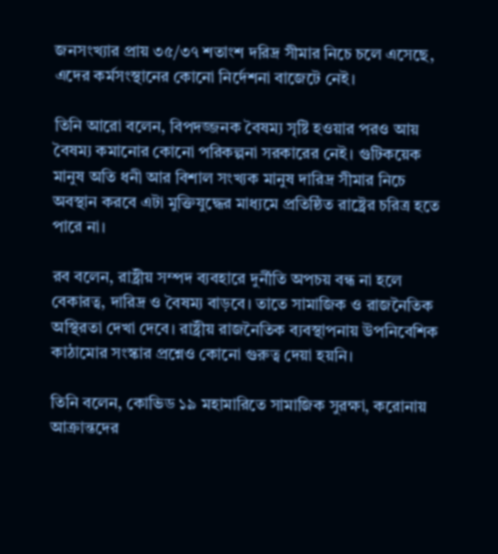জনসংখ্যার প্রায় ৩৫/৩৭ শতাংশ দরিদ্র সীমার নিচে চলে এসেছে, এদের কর্মসংস্থানের কোনো নির্দেশনা বাজেটে নেই।

তিনি আরো বলেন, বিপদজ্জনক বৈষম্য সৃষ্টি হওয়ার পরও আয় বৈষম্য কমানোর কোনো পরিকল্পনা সরকারের নেই। গুটিকয়েক মানুষ অতি ধনী আর বিশাল সংখ্যক মানুষ দারিদ্র সীমার নিচে অবস্থান করবে এটা মুক্তিযুদ্ধের মাধ্যমে প্রতিষ্ঠিত রাষ্ট্রের চরিত্র হতে পারে না।

রব বলেন, রাষ্ট্রীয় সম্পদ ব্যবহারে দুর্নীতি অপচয় বন্ধ না হলে বেকারত্ব, দারিদ্র ও বৈষম্য বাড়বে। তাতে সামাজিক ও রাজনৈতিক অস্থিরতা দেখা দেবে। রাষ্ট্রীয় রাজনৈতিক ব্যবস্থাপনায় উপনিবেশিক কাঠামোর সংস্কার প্রশ্নেও কোনো গুরুত্ব দেয়া হয়নি।

তিনি বলেন, কোভিড ১৯ মহামারিতে সামাজিক সুরক্ষা, করোনায় আক্রান্তদের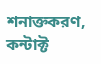শনাক্তকরণ, কন্টাক্ট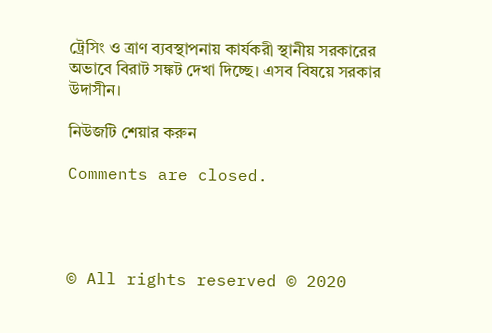ট্রেসিং ও ত্রাণ ব্যবস্থাপনায় কার্যকরী স্থানীয় সরকারের অভাবে বিরাট সঙ্কট দেখা দিচ্ছে। এসব বিষয়ে সরকার উদাসীন।

নিউজটি শেয়ার করুন

Comments are closed.




© All rights reserved © 2020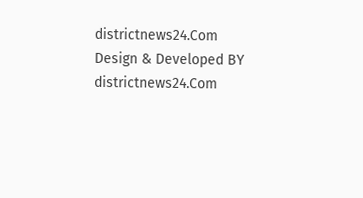districtnews24.Com
Design & Developed BY districtnews24.Com